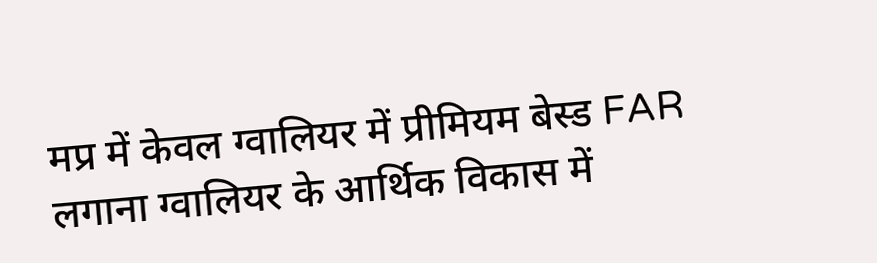मप्र में केवल ग्वालियर में प्रीमियम बेस्ड FAR लगाना ग्वालियर के आर्थिक विकास में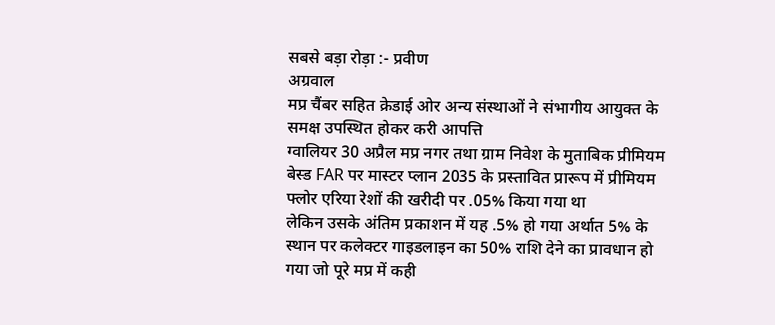सबसे बड़ा रोड़ा :- प्रवीण
अग्रवाल
मप्र चैंबर सहित क्रेडाई ओर अन्य संस्थाओं ने संभागीय आयुक्त के समक्ष उपस्थित होकर करी आपत्ति
ग्वालियर 30 अप्रैल मप्र नगर तथा ग्राम निवेश के मुताबिक प्रीमियम बेस्ड FAR पर मास्टर प्लान 2035 के प्रस्तावित प्रारूप में प्रीमियम फ्लोर एरिया रेशों की खरीदी पर .05% किया गया था
लेकिन उसके अंतिम प्रकाशन में यह .5% हो गया अर्थात 5% के स्थान पर कलेक्टर गाइडलाइन का 50% राशि देने का प्रावधान हो गया जो पूरे मप्र में कही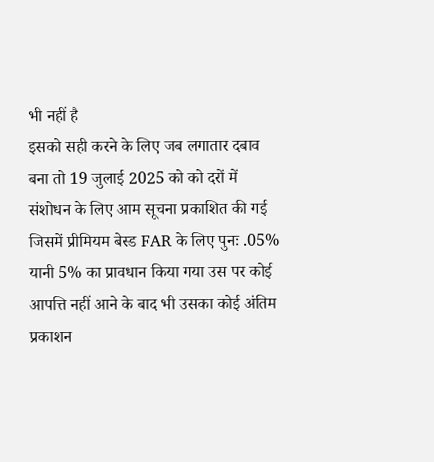भी नहीं है
इसको सही करने के लिए जब लगातार दबाव बना तो 19 जुलाई 2025 को को दरों में संशोधन के लिए आम सूचना प्रकाशित की गई जिसमें प्रीमियम बेस्ड FAR के लिए पुनः .05% यानी 5% का प्रावधान किया गया उस पर कोई आपत्ति नहीं आने के बाद भी उसका कोई अंतिम प्रकाशन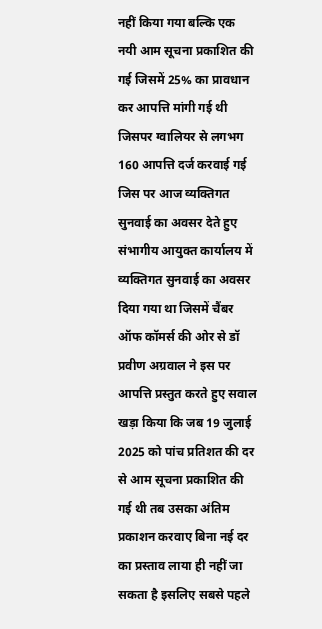नहीं किया गया बल्कि एक नयी आम सूचना प्रकाशित की गई जिसमें 25% का प्रावधान कर आपत्ति मांगी गई थी जिसपर ग्वालियर से लगभग 160 आपत्ति दर्ज करवाई गई जिस पर आज व्यक्तिगत सुनवाई का अवसर देते हुए संभागीय आयुक्त कार्यालय में व्यक्तिगत सुनवाई का अवसर दिया गया था जिसमें चैंबर ऑफ कॉमर्स की ओर से डॉ प्रवीण अग्रवाल ने इस पर आपत्ति प्रस्तुत करते हुए सवाल खड़ा किया कि जब 19 जुलाई 2025 को पांच प्रतिशत की दर से आम सूचना प्रकाशित की गई थी तब उसका अंतिम प्रकाशन करवाए बिना नई दर का प्रस्ताव लाया ही नहीं जा सकता है इसलिए सबसे पहले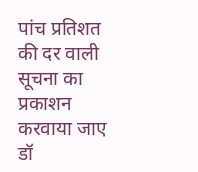पांच प्रतिशत की दर वाली सूचना का प्रकाशन करवाया जाए डॉ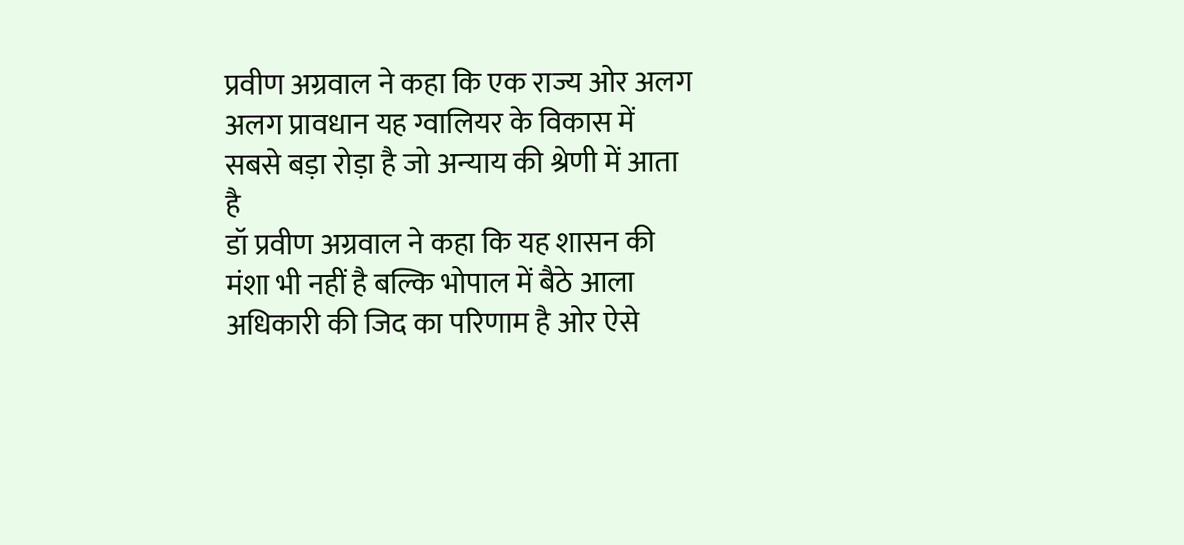प्रवीण अग्रवाल ने कहा कि एक राज्य ओर अलग अलग प्रावधान यह ग्वालियर के विकास में सबसे बड़ा रोड़ा है जो अन्याय की श्रेणी में आता है
डॉ प्रवीण अग्रवाल ने कहा कि यह शासन की मंशा भी नहीं है बल्कि भोपाल में बैठे आला अधिकारी की जिद का परिणाम है ओर ऐसे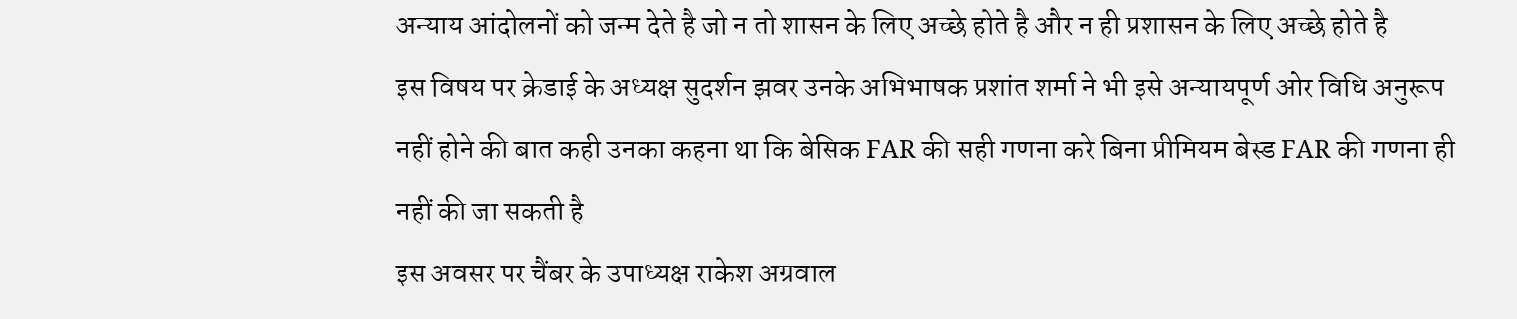अन्याय आंदोलनों को जन्म देते है जो न तो शासन के लिए अच्छे होते है और न ही प्रशासन के लिए अच्छे होते है
इस विषय पर क्रेडाई के अध्यक्ष सुदर्शन झवर उनके अभिभाषक प्रशांत शर्मा ने भी इसे अन्यायपूर्ण ओर विधि अनुरूप नहीं होने की बात कही उनका कहना था कि बेसिक FAR की सही गणना करे बिना प्रीमियम बेस्ड FAR की गणना ही नहीं की जा सकती है
इस अवसर पर चैंबर के उपाध्यक्ष राकेश अग्रवाल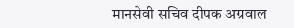मानसेवी सचिव दीपक अग्रवाल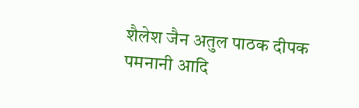शैलेश जैन अतुल पाठक दीपक पमनानी आदि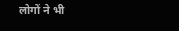लोगों ने भी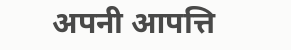अपनी आपत्ति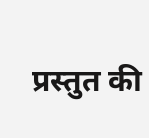प्रस्तुत की